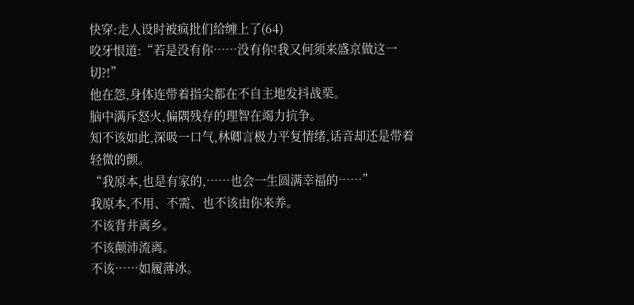快穿:走人设时被疯批们给缠上了(64)
咬牙恨道:“若是没有你……没有你!我又何须来盛京做这一切?!”
他在怨,身体连带着指尖都在不自主地发抖战栗。
脑中满斥怒火,偏隅残存的理智在竭力抗争。
知不该如此,深吸一口气,林卿言极力平复情绪,话音却还是带着轻微的颤。
“我原本,也是有家的,……也会一生圆满幸福的……”
我原本,不用、不需、也不该由你来养。
不该背井离乡。
不该颠沛流离。
不该……如履薄冰。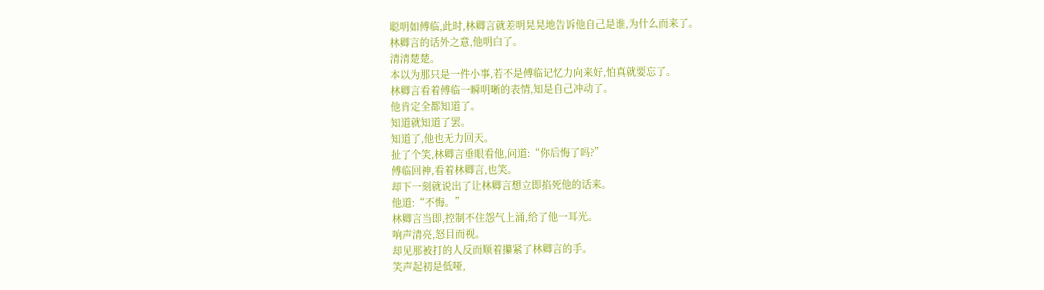聪明如傅临,此时,林卿言就差明晃晃地告诉他自己是谁,为什么而来了。
林卿言的话外之意,他明白了。
清清楚楚。
本以为那只是一件小事,若不是傅临记忆力向来好,怕真就要忘了。
林卿言看着傅临一瞬明晰的表情,知是自己冲动了。
他肯定全都知道了。
知道就知道了罢。
知道了,他也无力回天。
扯了个笑,林卿言垂眼看他,问道:“你后悔了吗?”
傅临回神,看着林卿言,也笑。
却下一刻就说出了让林卿言想立即掐死他的话来。
他道:“不悔。”
林卿言当即,控制不住怨气上涌,给了他一耳光。
响声清亮,怒目而视。
却见那被打的人反而顺着攥紧了林卿言的手。
笑声起初是低哑,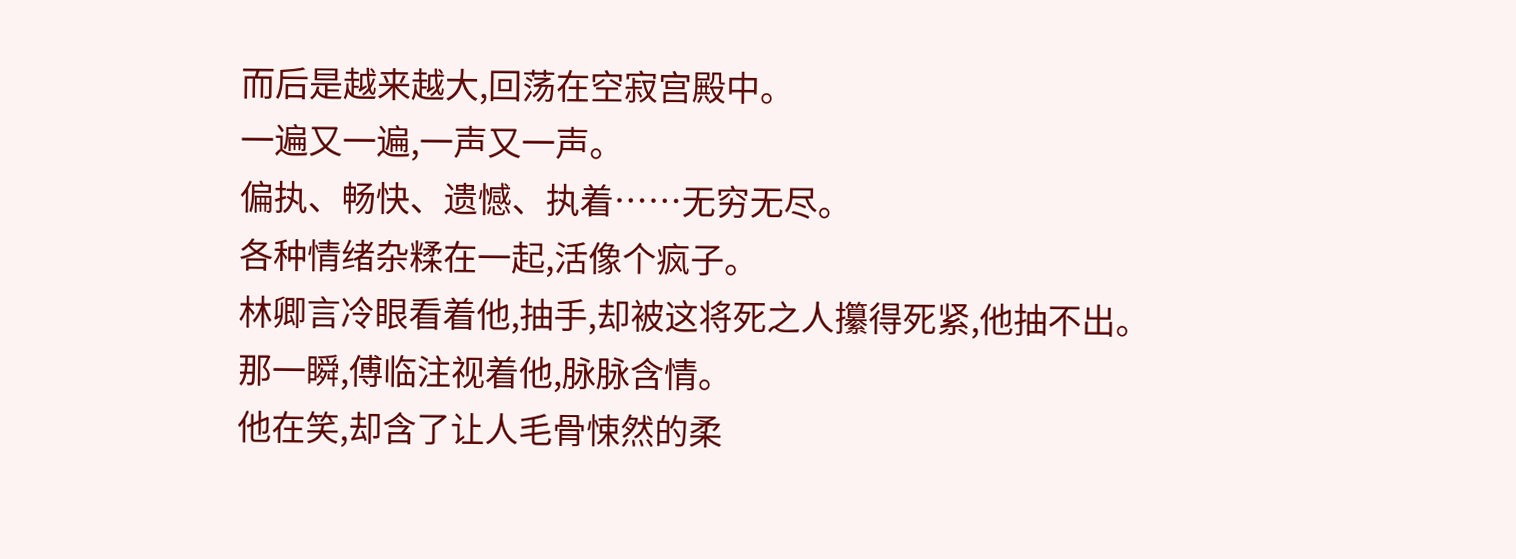而后是越来越大,回荡在空寂宫殿中。
一遍又一遍,一声又一声。
偏执、畅快、遗憾、执着……无穷无尽。
各种情绪杂糅在一起,活像个疯子。
林卿言冷眼看着他,抽手,却被这将死之人攥得死紧,他抽不出。
那一瞬,傅临注视着他,脉脉含情。
他在笑,却含了让人毛骨悚然的柔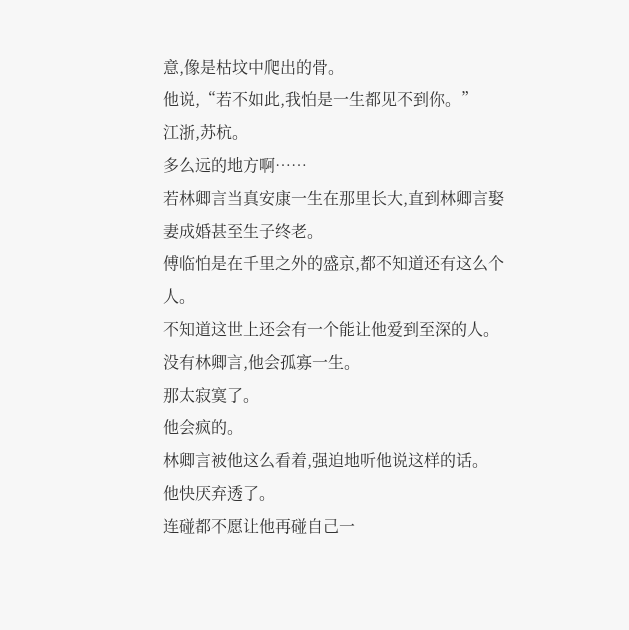意,像是枯坟中爬出的骨。
他说,“若不如此,我怕是一生都见不到你。”
江浙,苏杭。
多么远的地方啊……
若林卿言当真安康一生在那里长大,直到林卿言娶妻成婚甚至生子终老。
傅临怕是在千里之外的盛京,都不知道还有这么个人。
不知道这世上还会有一个能让他爱到至深的人。
没有林卿言,他会孤寡一生。
那太寂寞了。
他会疯的。
林卿言被他这么看着,强迫地听他说这样的话。
他快厌弃透了。
连碰都不愿让他再碰自己一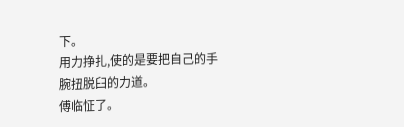下。
用力挣扎,使的是要把自己的手腕扭脱臼的力道。
傅临怔了。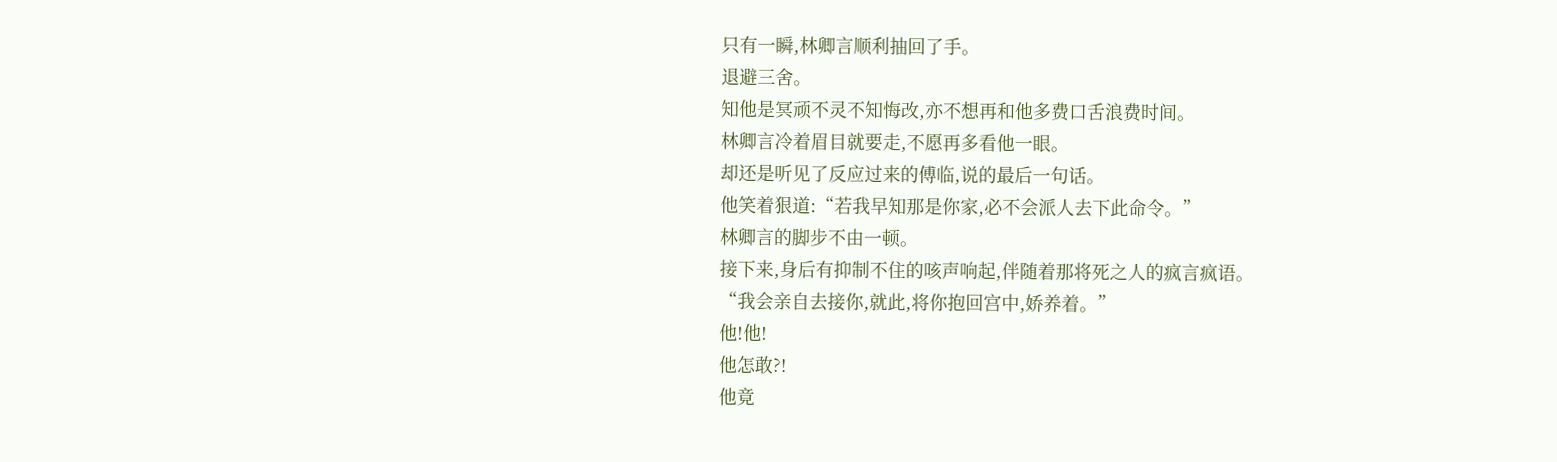只有一瞬,林卿言顺利抽回了手。
退避三舍。
知他是冥顽不灵不知悔改,亦不想再和他多费口舌浪费时间。
林卿言冷着眉目就要走,不愿再多看他一眼。
却还是听见了反应过来的傅临,说的最后一句话。
他笑着狠道:“若我早知那是你家,必不会派人去下此命令。”
林卿言的脚步不由一顿。
接下来,身后有抑制不住的咳声响起,伴随着那将死之人的疯言疯语。
“我会亲自去接你,就此,将你抱回宫中,娇养着。”
他!他!
他怎敢?!
他竟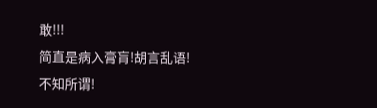敢!!!
简直是病入膏肓!胡言乱语!不知所谓!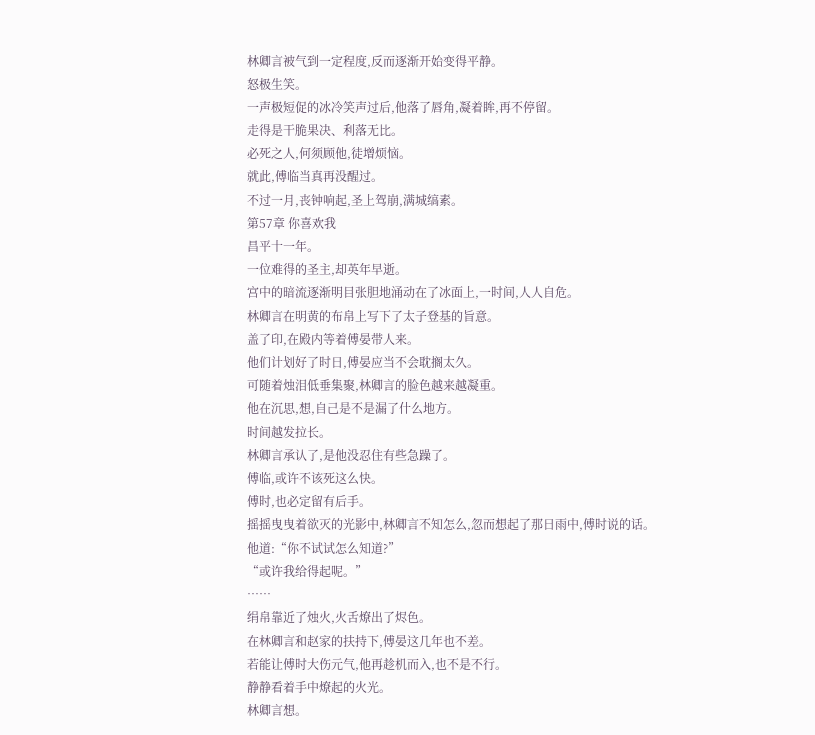林卿言被气到一定程度,反而逐渐开始变得平静。
怒极生笑。
一声极短促的冰冷笑声过后,他落了唇角,凝着眸,再不停留。
走得是干脆果决、利落无比。
必死之人,何须顾他,徒增烦恼。
就此,傅临当真再没醒过。
不过一月,丧钟响起,圣上驾崩,满城缟素。
第57章 你喜欢我
昌平十一年。
一位难得的圣主,却英年早逝。
宫中的暗流逐渐明目张胆地涌动在了冰面上,一时间,人人自危。
林卿言在明黄的布帛上写下了太子登基的旨意。
盖了印,在殿内等着傅晏带人来。
他们计划好了时日,傅晏应当不会耽搁太久。
可随着烛泪低垂集聚,林卿言的脸色越来越凝重。
他在沉思,想,自己是不是漏了什么地方。
时间越发拉长。
林卿言承认了,是他没忍住有些急躁了。
傅临,或许不该死这么快。
傅时,也必定留有后手。
摇摇曳曳着欲灭的光影中,林卿言不知怎么,忽而想起了那日雨中,傅时说的话。
他道:“你不试试怎么知道?”
“或许我给得起呢。”
……
绢帛靠近了烛火,火舌燎出了烬色。
在林卿言和赵家的扶持下,傅晏这几年也不差。
若能让傅时大伤元气,他再趁机而入,也不是不行。
静静看着手中燎起的火光。
林卿言想。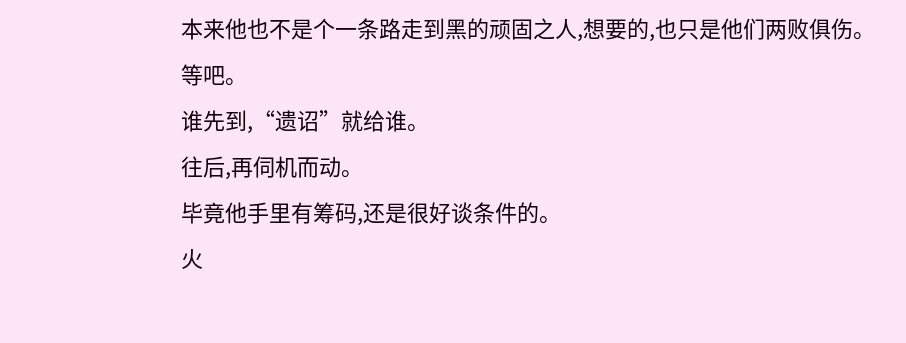本来他也不是个一条路走到黑的顽固之人,想要的,也只是他们两败俱伤。
等吧。
谁先到,“遗诏”就给谁。
往后,再伺机而动。
毕竟他手里有筹码,还是很好谈条件的。
火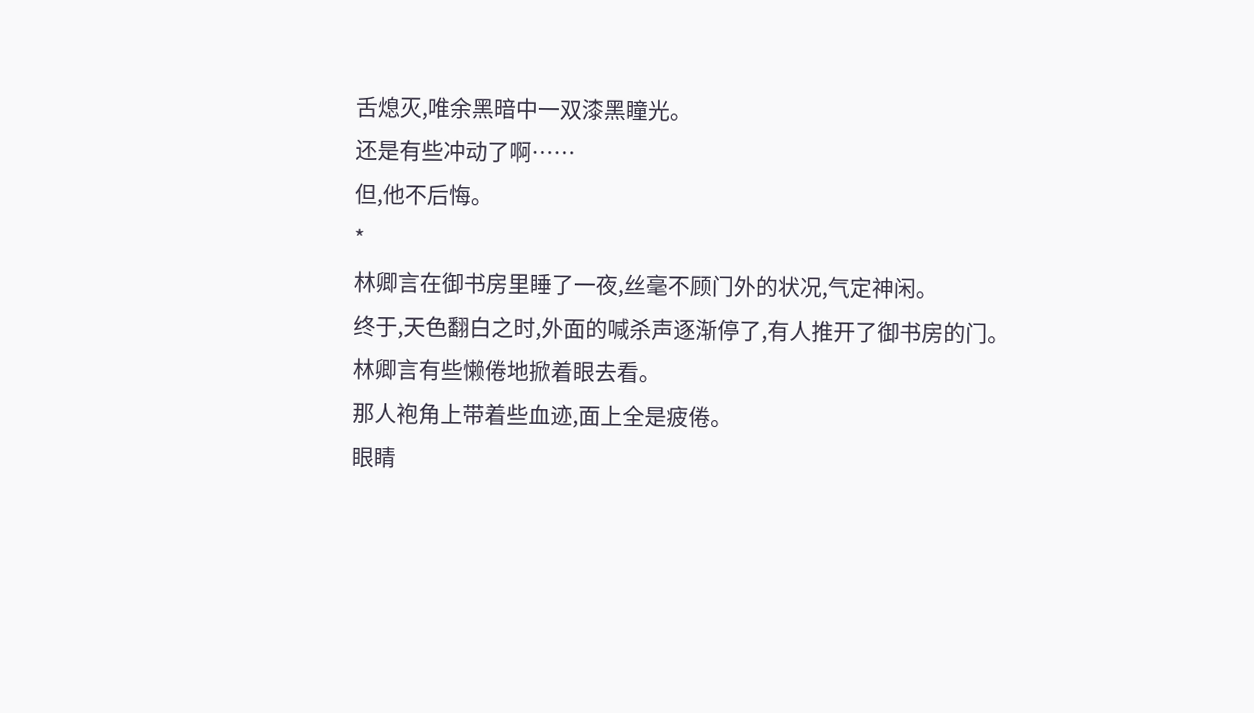舌熄灭,唯余黑暗中一双漆黑瞳光。
还是有些冲动了啊……
但,他不后悔。
*
林卿言在御书房里睡了一夜,丝毫不顾门外的状况,气定神闲。
终于,天色翻白之时,外面的喊杀声逐渐停了,有人推开了御书房的门。
林卿言有些懒倦地掀着眼去看。
那人袍角上带着些血迹,面上全是疲倦。
眼睛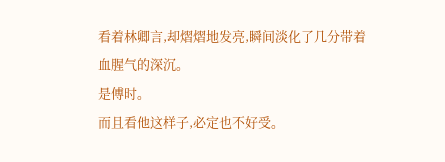看着林卿言,却熠熠地发亮,瞬间淡化了几分带着血腥气的深沉。
是傅时。
而且看他这样子,必定也不好受。